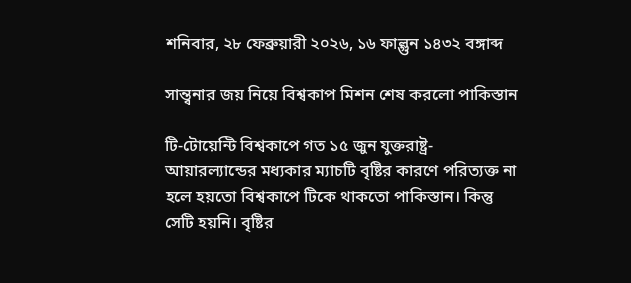শনিবার, ২৮ ফেব্রুয়ারী ২০২৬, ১৬ ফাল্গুন ১৪৩২ বঙ্গাব্দ

সান্ত্বনার জয় নিয়ে বিশ্বকাপ মিশন শেষ করলো পাকিস্তান

টি-টোয়েন্টি বিশ্বকাপে গত ১৫ জুন যুক্তরাষ্ট্র-আয়ারল্যান্ডের মধ্যকার ম্যাচটি বৃষ্টির কারণে পরিত্যক্ত না হলে হয়তো বিশ্বকাপে টিকে থাকতো পাকিস্তান। কিন্তু সেটি হয়নি। বৃষ্টির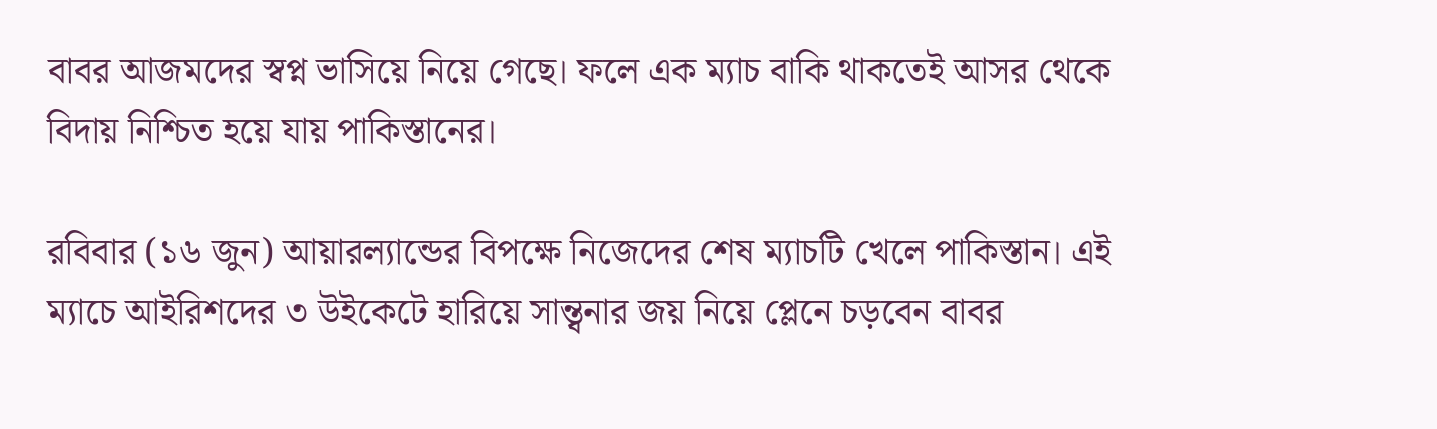বাবর আজমদের স্বপ্ন ভাসিয়ে নিয়ে গেছে। ফলে এক ম্যাচ বাকি থাকতেই আসর থেকে বিদায় নিশ্চিত হয়ে যায় পাকিস্তানের।

রবিবার (১৬ জুন) আয়ারল্যান্ডের বিপক্ষে নিজেদের শেষ ম্যাচটি খেলে পাকিস্তান। এই ম্যাচে আইরিশদের ৩ উইকেটে হারিয়ে সান্ত্বনার জয় নিয়ে প্লেনে চড়বেন বাবর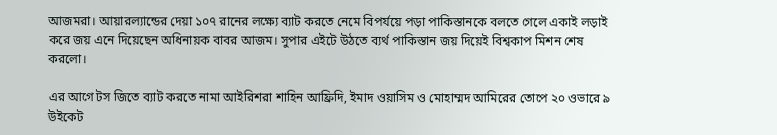আজমরা। আয়ারল্যান্ডের দেয়া ১০৭ রানের লক্ষ্যে ব্যাট করতে নেমে বিপর্যয়ে পড়া পাকিস্তানকে বলতে গেলে একাই লড়াই করে জয় এনে দিয়েছেন অধিনায়ক বাবর আজম। সুপার এইটে উঠতে ব্যর্থ পাকিস্তান জয় দিয়েই বিশ্বকাপ মিশন শেষ করলো।

এর আগে টস জিতে ব্যাট করতে নামা আইরিশরা শাহিন আফ্রিদি, ইমাদ ওয়াসিম ও মোহাম্মদ আমিরের তোপে ২০ ওভারে ৯ উইকেট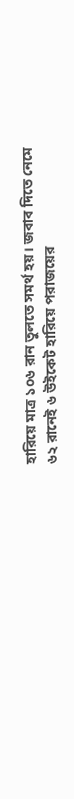হারিয়ে মাত্র ১০৬ রান তুলতে সমর্থ হয়। জবাব দিতে নেমে ৬২ রানেই ৬ উইকেট হারিয়ে পরাজয়ের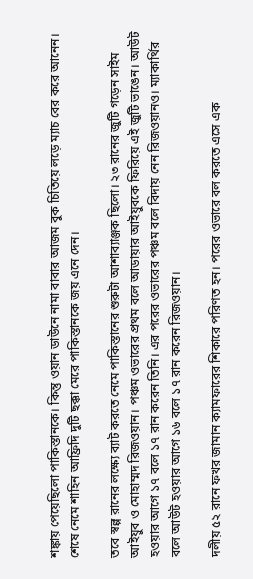শঙ্কায় পেয়েছিলো পাকিস্তানকে। কিন্তু ওয়ান ডাউনে নামা বাবার আজম বুক চিতিয়ে লড়ে ম্যাচ বের করে আনেন। শেষে নেমে শাহিন আফ্রিদি দুটি ছক্কা মেরে পাকিস্তানকে জয় এনে দেন।

তবে স্বল্প রানের লক্ষ্যে ব্যাট করতে নেমে পাকিস্তানের শুরুটা আশাব্যাঞ্জক ছিলো। ২৩ রানের জুটি গড়েন সাইম আইয়ুব ও মোহাম্মদ রিজওয়ান। পঞ্চম ওভারের প্রথম বলে আডায়ার আইয়ুবকে ফিরিয়ে এই জুটি ভাঙেন। আউট হওয়ার আগে ১৭ বলে ১৭ রান করেন তিনি। এর পরের ওভারের পঞ্চম বলে বিদায় নেন রিজওয়ানও। ম্যাকার্থির বলে আউট হওয়ার আগে ১৬ বলে ১৭ রান করেন রিজওয়ান।

দলীয় ৫২ রানে ফখর জামান ক্যামফারের শিকারে পরিণত হন। পরের ওভারে বল করতে এসে এক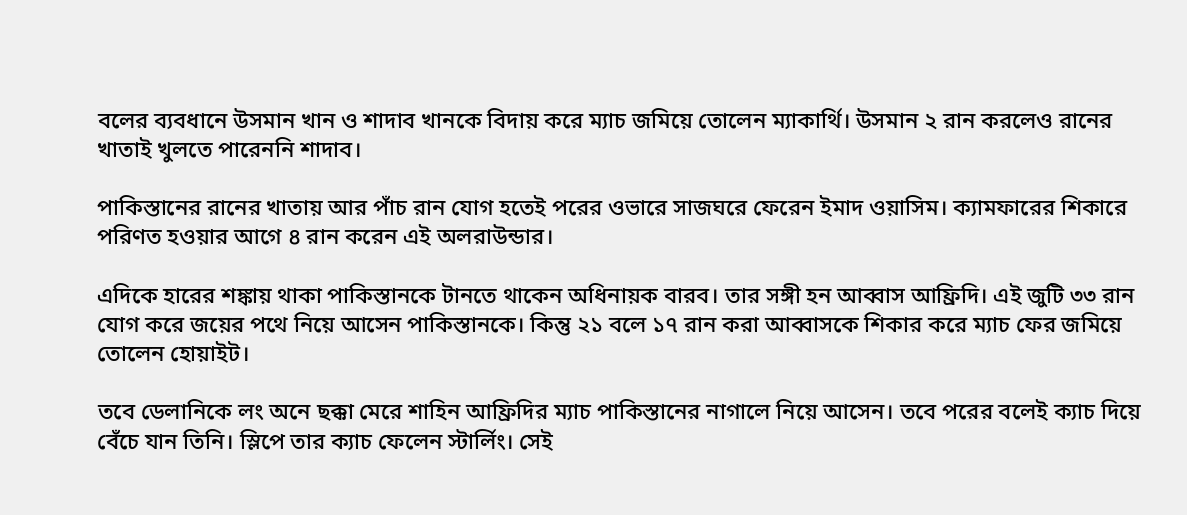বলের ব্যবধানে উসমান খান ও শাদাব খানকে বিদায় করে ম্যাচ জমিয়ে তোলেন ম্যাকার্থি। উসমান ২ রান করলেও রানের খাতাই খুলতে পারেননি শাদাব।

পাকিস্তানের রানের খাতায় আর পাঁচ রান যোগ হতেই পরের ওভারে সাজঘরে ফেরেন ইমাদ ওয়াসিম। ক্যামফারের শিকারে পরিণত হওয়ার আগে ৪ রান করেন এই অলরাউন্ডার।

এদিকে হারের শঙ্কায় থাকা পাকিস্তানকে টানতে থাকেন অধিনায়ক বারব। তার সঙ্গী হন আব্বাস আফ্রিদি। এই জুটি ৩৩ রান যোগ করে জয়ের পথে নিয়ে আসেন পাকিস্তানকে। কিন্তু ২১ বলে ১৭ রান করা আব্বাসকে শিকার করে ম্যাচ ফের জমিয়ে তোলেন হোয়াইট।

তবে ডেলানিকে লং অনে ছক্কা মেরে শাহিন আফ্রিদির ম্যাচ পাকিস্তানের নাগালে নিয়ে আসেন। তবে পরের বলেই ক্যাচ দিয়ে বেঁচে যান তিনি। স্লিপে তার ক্যাচ ফেলেন স্টার্লিং। সেই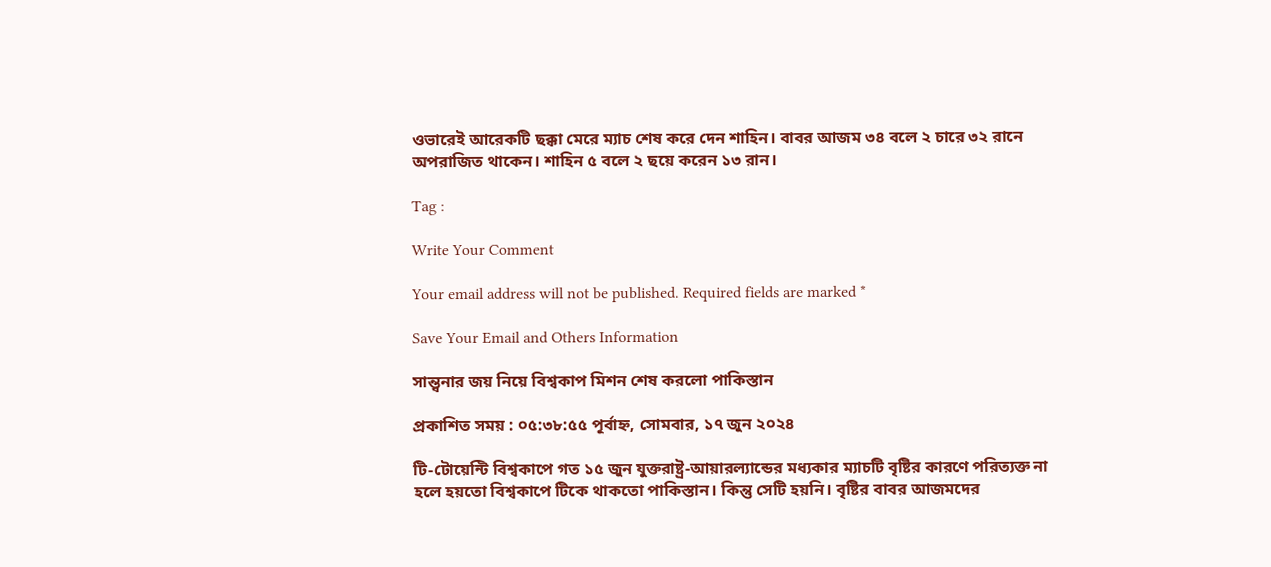ওভারেই আরেকটি ছক্কা মেরে ম্যাচ শেষ করে দেন শাহিন। বাবর আজম ৩৪ বলে ২ চারে ৩২ রানে অপরাজিত থাকেন। শাহিন ৫ বলে ২ ছয়ে করেন ১৩ রান।

Tag :

Write Your Comment

Your email address will not be published. Required fields are marked *

Save Your Email and Others Information

সান্ত্বনার জয় নিয়ে বিশ্বকাপ মিশন শেষ করলো পাকিস্তান

প্রকাশিত সময় : ০৫:৩৮:৫৫ পূর্বাহ্ন, সোমবার, ১৭ জুন ২০২৪

টি-টোয়েন্টি বিশ্বকাপে গত ১৫ জুন যুক্তরাষ্ট্র-আয়ারল্যান্ডের মধ্যকার ম্যাচটি বৃষ্টির কারণে পরিত্যক্ত না হলে হয়তো বিশ্বকাপে টিকে থাকতো পাকিস্তান। কিন্তু সেটি হয়নি। বৃষ্টির বাবর আজমদের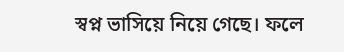স্বপ্ন ভাসিয়ে নিয়ে গেছে। ফলে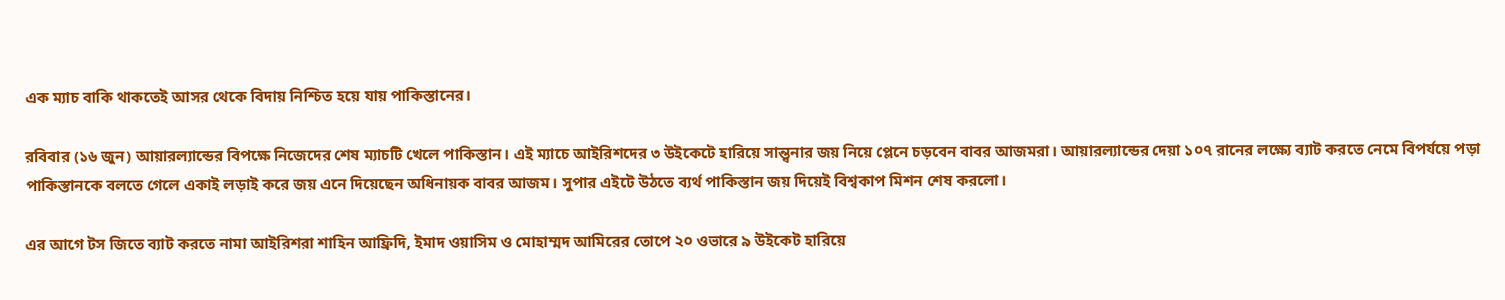এক ম্যাচ বাকি থাকতেই আসর থেকে বিদায় নিশ্চিত হয়ে যায় পাকিস্তানের।

রবিবার (১৬ জুন) আয়ারল্যান্ডের বিপক্ষে নিজেদের শেষ ম্যাচটি খেলে পাকিস্তান। এই ম্যাচে আইরিশদের ৩ উইকেটে হারিয়ে সান্ত্বনার জয় নিয়ে প্লেনে চড়বেন বাবর আজমরা। আয়ারল্যান্ডের দেয়া ১০৭ রানের লক্ষ্যে ব্যাট করতে নেমে বিপর্যয়ে পড়া পাকিস্তানকে বলতে গেলে একাই লড়াই করে জয় এনে দিয়েছেন অধিনায়ক বাবর আজম। সুপার এইটে উঠতে ব্যর্থ পাকিস্তান জয় দিয়েই বিশ্বকাপ মিশন শেষ করলো।

এর আগে টস জিতে ব্যাট করতে নামা আইরিশরা শাহিন আফ্রিদি, ইমাদ ওয়াসিম ও মোহাম্মদ আমিরের তোপে ২০ ওভারে ৯ উইকেট হারিয়ে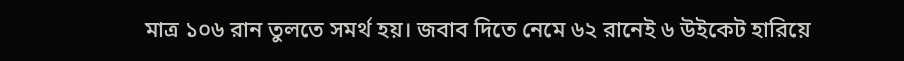মাত্র ১০৬ রান তুলতে সমর্থ হয়। জবাব দিতে নেমে ৬২ রানেই ৬ উইকেট হারিয়ে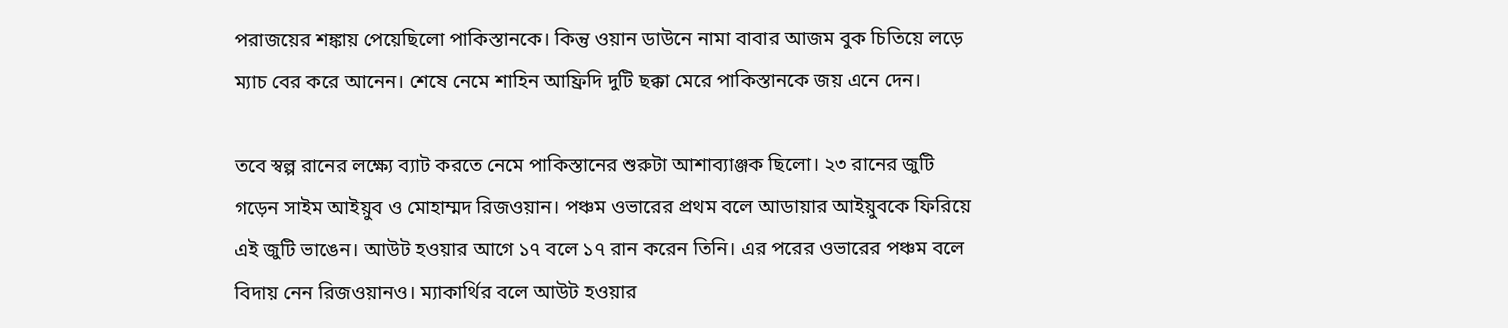পরাজয়ের শঙ্কায় পেয়েছিলো পাকিস্তানকে। কিন্তু ওয়ান ডাউনে নামা বাবার আজম বুক চিতিয়ে লড়ে ম্যাচ বের করে আনেন। শেষে নেমে শাহিন আফ্রিদি দুটি ছক্কা মেরে পাকিস্তানকে জয় এনে দেন।

তবে স্বল্প রানের লক্ষ্যে ব্যাট করতে নেমে পাকিস্তানের শুরুটা আশাব্যাঞ্জক ছিলো। ২৩ রানের জুটি গড়েন সাইম আইয়ুব ও মোহাম্মদ রিজওয়ান। পঞ্চম ওভারের প্রথম বলে আডায়ার আইয়ুবকে ফিরিয়ে এই জুটি ভাঙেন। আউট হওয়ার আগে ১৭ বলে ১৭ রান করেন তিনি। এর পরের ওভারের পঞ্চম বলে বিদায় নেন রিজওয়ানও। ম্যাকার্থির বলে আউট হওয়ার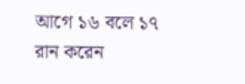আগে ১৬ বলে ১৭ রান করেন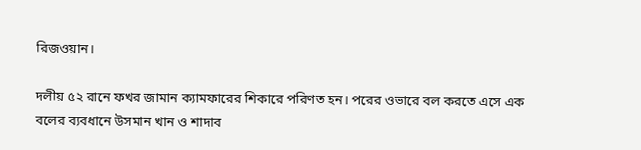রিজওয়ান।

দলীয় ৫২ রানে ফখর জামান ক্যামফারের শিকারে পরিণত হন। পরের ওভারে বল করতে এসে এক বলের ব্যবধানে উসমান খান ও শাদাব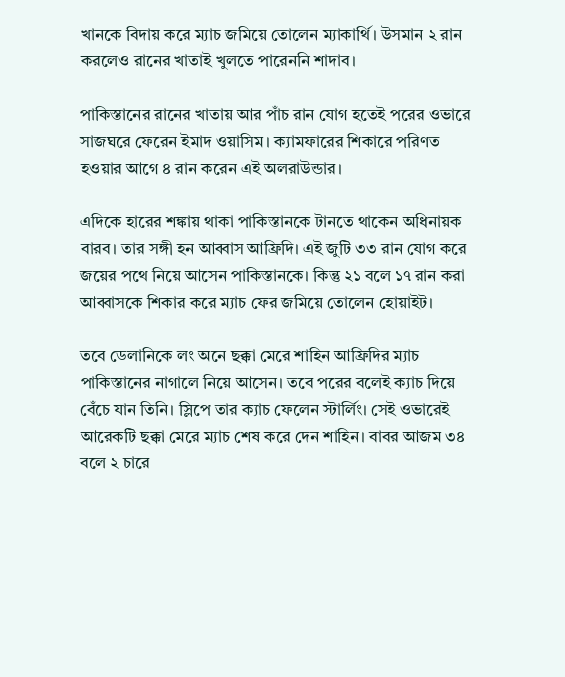খানকে বিদায় করে ম্যাচ জমিয়ে তোলেন ম্যাকার্থি। উসমান ২ রান করলেও রানের খাতাই খুলতে পারেননি শাদাব।

পাকিস্তানের রানের খাতায় আর পাঁচ রান যোগ হতেই পরের ওভারে সাজঘরে ফেরেন ইমাদ ওয়াসিম। ক্যামফারের শিকারে পরিণত হওয়ার আগে ৪ রান করেন এই অলরাউন্ডার।

এদিকে হারের শঙ্কায় থাকা পাকিস্তানকে টানতে থাকেন অধিনায়ক বারব। তার সঙ্গী হন আব্বাস আফ্রিদি। এই জুটি ৩৩ রান যোগ করে জয়ের পথে নিয়ে আসেন পাকিস্তানকে। কিন্তু ২১ বলে ১৭ রান করা আব্বাসকে শিকার করে ম্যাচ ফের জমিয়ে তোলেন হোয়াইট।

তবে ডেলানিকে লং অনে ছক্কা মেরে শাহিন আফ্রিদির ম্যাচ পাকিস্তানের নাগালে নিয়ে আসেন। তবে পরের বলেই ক্যাচ দিয়ে বেঁচে যান তিনি। স্লিপে তার ক্যাচ ফেলেন স্টার্লিং। সেই ওভারেই আরেকটি ছক্কা মেরে ম্যাচ শেষ করে দেন শাহিন। বাবর আজম ৩৪ বলে ২ চারে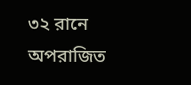৩২ রানে অপরাজিত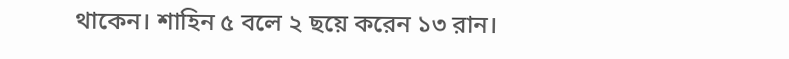থাকেন। শাহিন ৫ বলে ২ ছয়ে করেন ১৩ রান।